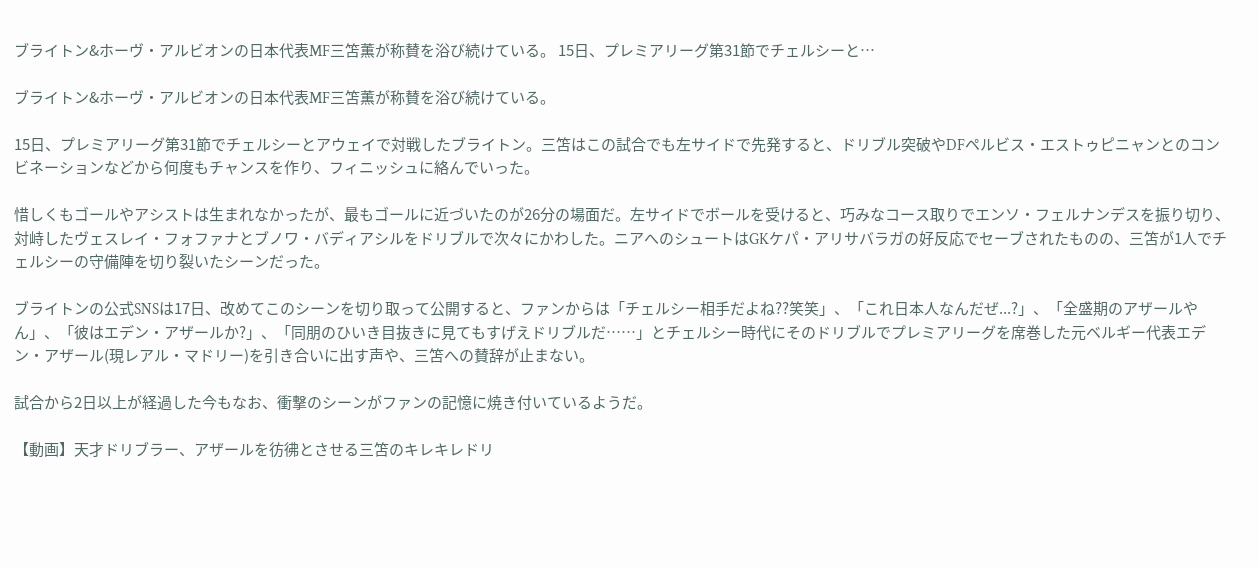ブライトン&ホーヴ・アルビオンの日本代表MF三笘薫が称賛を浴び続けている。 15日、プレミアリーグ第31節でチェルシーと…

ブライトン&ホーヴ・アルビオンの日本代表MF三笘薫が称賛を浴び続けている。

15日、プレミアリーグ第31節でチェルシーとアウェイで対戦したブライトン。三笘はこの試合でも左サイドで先発すると、ドリブル突破やDFペルビス・エストゥピニャンとのコンビネーションなどから何度もチャンスを作り、フィニッシュに絡んでいった。

惜しくもゴールやアシストは生まれなかったが、最もゴールに近づいたのが26分の場面だ。左サイドでボールを受けると、巧みなコース取りでエンソ・フェルナンデスを振り切り、対峙したヴェスレイ・フォファナとブノワ・バディアシルをドリブルで次々にかわした。ニアへのシュートはGKケパ・アリサバラガの好反応でセーブされたものの、三笘が1人でチェルシーの守備陣を切り裂いたシーンだった。

ブライトンの公式SNSは17日、改めてこのシーンを切り取って公開すると、ファンからは「チェルシー相手だよね??笑笑」、「これ日本人なんだぜ...?」、「全盛期のアザールやん」、「彼はエデン・アザールか?」、「同朋のひいき目抜きに見てもすげえドリブルだ……」とチェルシー時代にそのドリブルでプレミアリーグを席巻した元ベルギー代表エデン・アザール(現レアル・マドリー)を引き合いに出す声や、三笘への賛辞が止まない。

試合から2日以上が経過した今もなお、衝撃のシーンがファンの記憶に焼き付いているようだ。

【動画】天才ドリブラー、アザールを彷彿とさせる三笘のキレキレドリ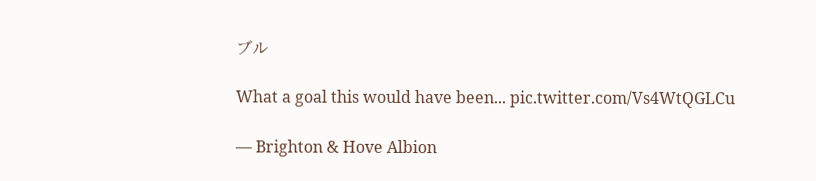ブル

What a goal this would have been... pic.twitter.com/Vs4WtQGLCu

— Brighton & Hove Albion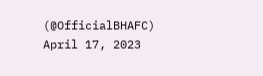(@OfficialBHAFC) April 17, 2023